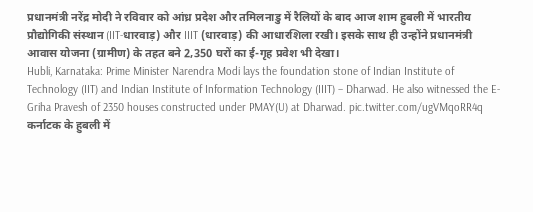प्रधानमंत्री नरेंद्र मोदी ने रविवार को आंध्र प्रदेश और तमिलनाडु में रैलियों के बाद आज शाम हुबली में भारतीय प्रौद्योगिकी संस्थान (IIT-धारवाड़) और IIIT (धारवाड़) की आधारशिला रखी। इसके साथ ही उन्होंने प्रधानमंत्री आवास योजना (ग्रामीण) के तहत बने 2,350 घरों का ई-गृह प्रवेश भी देखा।
Hubli, Karnataka: Prime Minister Narendra Modi lays the foundation stone of Indian Institute of Technology (IIT) and Indian Institute of Information Technology (IIIT) – Dharwad. He also witnessed the E-Griha Pravesh of 2350 houses constructed under PMAY(U) at Dharwad. pic.twitter.com/ugVMqoRR4q
कर्नाटक के हुबली में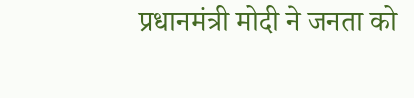प्रधानमंत्री मोदी ने जनता को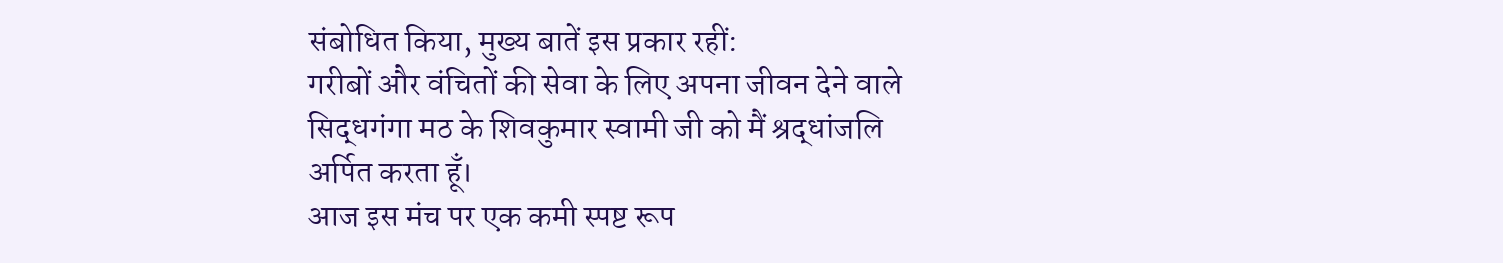संबोधित किया, मुख्य बातें इस प्रकार रहीं:
गरीबों और वंचितों की सेवा के लिए अपना जीवन देने वाले सिद्धगंगा मठ के शिवकुमार स्वामी जी को मैं श्रद्धांजलि अर्पित करता हूँ।
आज इस मंच पर एक कमी स्पष्ट रूप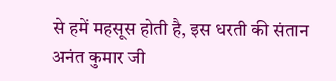से हमें महसूस होती है, इस धरती की संतान अनंत कुमार जी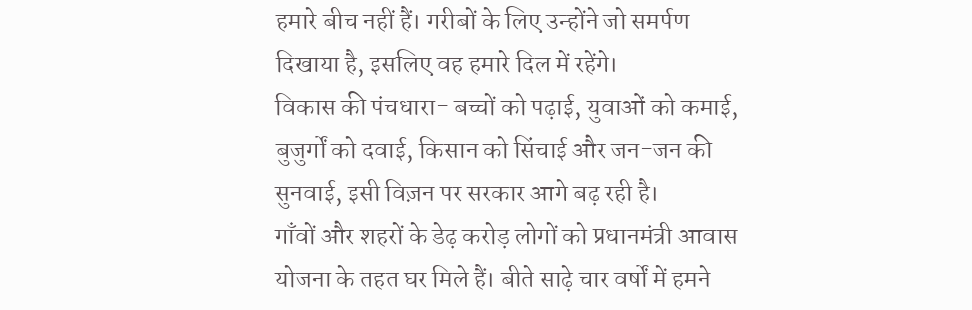हमारे बीच नहीं हैं। गरीबों के लिए उन्होंने जो समर्पण दिखाया है, इसलिए वह हमारे दिल में रहेंगे।
विकास की पंचधारा- बच्चों को पढ़ाई, युवाओं को कमाई, बुजुर्गों को दवाई, किसान को सिंचाई और जन-जन की सुनवाई, इसी विज़न पर सरकार आगे बढ़ रही है।
गाँवों और शहरों के डेढ़ करोड़ लोगों को प्रधानमंत्री आवास योजना के तहत घर मिले हैं। बीते साढ़े चार वर्षों में हमने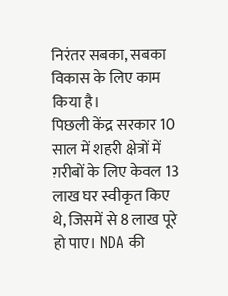निरंतर सबका, सबका विकास के लिए काम किया है।
पिछली केंद्र सरकार 10 साल में शहरी क्षेत्रों में ग़रीबों के लिए केवल 13 लाख घर स्वीकृत किए थे, जिसमें से 8 लाख पूरे हो पाए। NDA की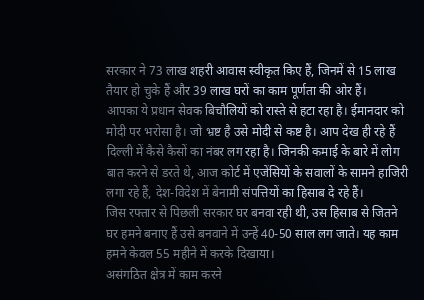सरकार ने 73 लाख शहरी आवास स्वीकृत किए हैं, जिनमें से 15 लाख तैयार हो चुके हैं और 39 लाख घरों का काम पूर्णता की ओर हैं।
आपका ये प्रधान सेवक बिचौलियों को रास्ते से हटा रहा है। ईमानदार को मोदी पर भरोसा है। जो भ्रष्ट है उसे मोदी से कष्ट है। आप देख ही रहे हैं दिल्ली में कैसे कैसों का नंबर लग रहा है। जिनकी कमाई के बारे में लोग बात करने से डरते थे, आज कोर्ट में एजेंसियों के सवालों के सामने हाजिरी लगा रहे हैं, देश-विदेश में बेनामी संपत्तियों का हिसाब दे रहे हैं।
जिस रफ्तार से पिछली सरकार घर बनवा रही थी, उस हिसाब से जितने घर हमने बनाए हैं उसे बनवाने में उन्हें 40-50 साल लग जाते। यह काम हमने केवल 55 महीने में करके दिखाया।
असंगठित क्षेत्र में काम करने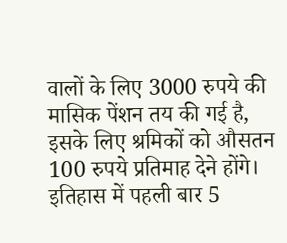वालों के लिए 3000 रुपये की मासिक पेंशन तय की गई है, इसके लिए श्रमिकों को औसतन 100 रुपये प्रतिमाह देने होंगे।
इतिहास में पहली बार 5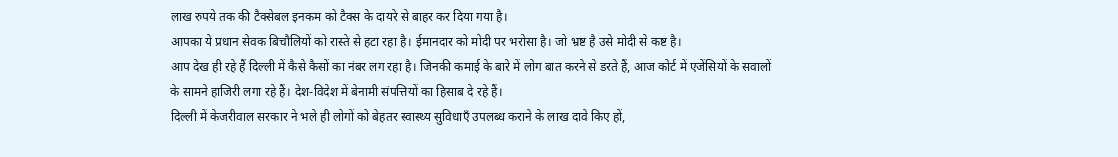लाख रुपये तक की टैक्सेबल इनकम को टैक्स के दायरे से बाहर कर दिया गया है।
आपका ये प्रधान सेवक बिचौलियों को रास्ते से हटा रहा है। ईमानदार को मोदी पर भरोसा है। जो भ्रष्ट है उसे मोदी से कष्ट है।
आप देख ही रहे हैं दिल्ली में कैसे कैसों का नंबर लग रहा है। जिनकी कमाई के बारे में लोग बात करने से डरते हैं, आज कोर्ट में एजेंसियों के सवालों के सामने हाजिरी लगा रहे हैं। देश-विदेश में बेनामी संपत्तियों का हिसाब दे रहे हैं।
दिल्ली में केजरीवाल सरकार ने भले ही लोगों को बेहतर स्वास्थ्य सुविधाएँ उपलब्ध कराने के लाख दावे किए हों,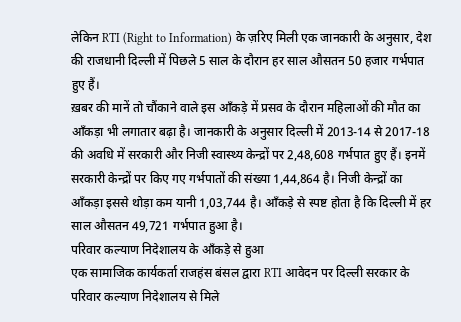लेकिन RTI (Right to Information) के ज़रिए मिली एक जानकारी के अनुसार, देश की राजधानी दिल्ली में पिछले 5 साल के दौरान हर साल औसतन 50 हजार गर्भपात हुए हैं।
ख़बर की मानें तो चौंकाने वाले इस आँकड़े में प्रसव के दौरान महिलाओं की मौत का आँकड़ा भी लगातार बढ़ा है। जानकारी के अनुसार दिल्ली में 2013-14 से 2017-18 की अवधि में सरकारी और निजी स्वास्थ्य केन्द्रों पर 2,48,608 गर्भपात हुए हैं। इनमें सरकारी केन्द्रों पर किए गए गर्भपातों की संख्या 1,44,864 है। निजी केन्द्रों का आँकड़ा इससे थोड़ा कम यानी 1,03,744 है। आँकड़े से स्पष्ट होता है कि दिल्ली में हर साल औसतन 49,721 गर्भपात हुआ है।
परिवार कल्याण निदेशालय के आँकड़े से हुआ
एक सामाजिक कार्यकर्ता राजहंस बंसल द्वारा RTI आवेदन पर दिल्ली सरकार के परिवार कल्याण निदेशालय से मिले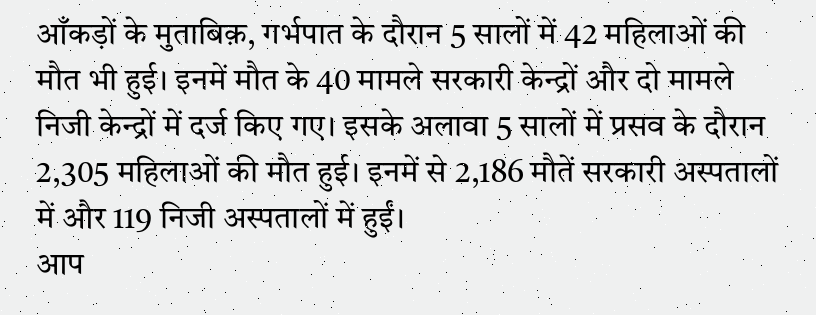आँकड़ों के मुताबिक़, गर्भपात के दौरान 5 सालों में 42 महिलाओं की मौत भी हुई। इनमें मौत के 40 मामले सरकारी केन्द्रों और दो मामले निजी केन्द्रों में दर्ज किए गए। इसके अलावा 5 सालों में प्रसव के दौरान 2,305 महिलाओं की मौत हुई। इनमें से 2,186 मौतें सरकारी अस्पतालों में और 119 निजी अस्पतालों में हुईं।
आप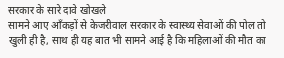सरकार के सारे दावे खोखले
सामने आए आँकड़ों से केजरीवाल सरकार के स्वास्थ्य सेवाओं की पोल तो खुली ही है, साथ ही यह बात भी सामने आई है कि महिलाओं की मौत का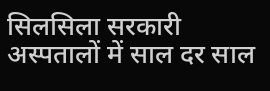सिलसिला सरकारी अस्पतालों में साल दर साल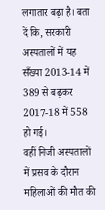लगातार बढ़ा है। बता दें कि, सरकारी अस्पतालों में यह सँख्या 2013-14 में 389 से बढ़कर 2017-18 में 558 हो गई।
वहीं निजी अस्पतालों में प्रसव के दौरान महिलाओं की मौत की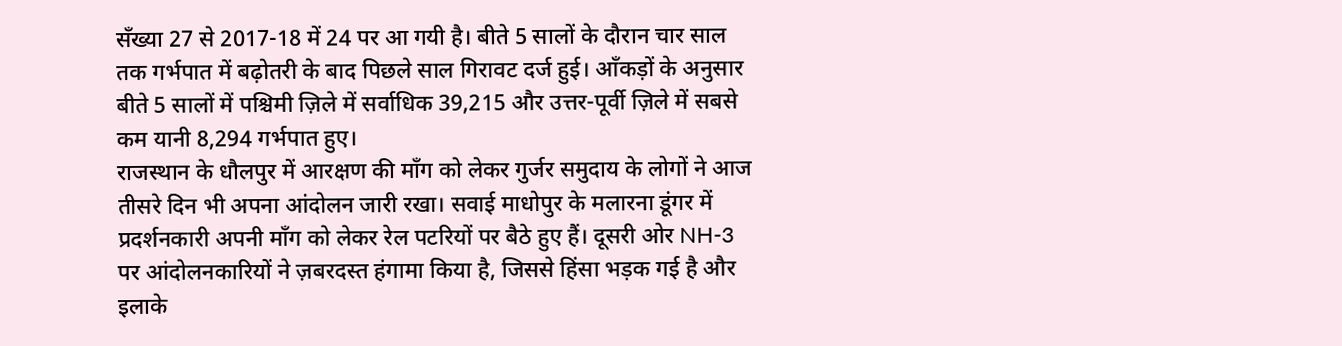सँख्या 27 से 2017-18 में 24 पर आ गयी है। बीते 5 सालों के दौरान चार साल तक गर्भपात में बढ़ोतरी के बाद पिछले साल गिरावट दर्ज हुई। आँकड़ों के अनुसार बीते 5 सालों में पश्चिमी ज़िले में सर्वाधिक 39,215 और उत्तर-पूर्वी ज़िले में सबसे कम यानी 8,294 गर्भपात हुए।
राजस्थान के धौलपुर में आरक्षण की माँग को लेकर गुर्जर समुदाय के लोगों ने आज तीसरे दिन भी अपना आंदोलन जारी रखा। सवाई माधोपुर के मलारना डूंगर में प्रदर्शनकारी अपनी माँग को लेकर रेल पटरियों पर बैठे हुए हैं। दूसरी ओर NH-3 पर आंदोलनकारियों ने ज़बरदस्त हंगामा किया है, जिससे हिंसा भड़क गई है और इलाके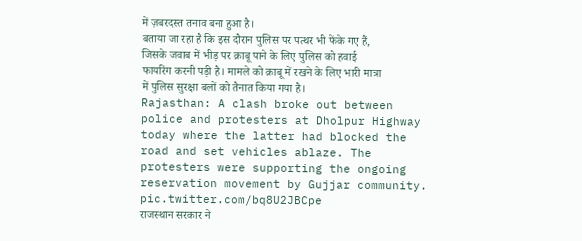में ज़बरदस्त तनाव बना हुआ है।
बताया जा रहा है कि इस दौरान पुलिस पर पत्थर भी फेंके गए हैं, जिसके जवाब में भीड़ पर क़ाबू पाने के लिए पुलिस को हवाई फायरिंग करनी पड़ी है। मामले को क़ाबू में रखने के लिए भारी मात्रा में पुलिस सुरक्षा बलों को तैनात किया गया है।
Rajasthan: A clash broke out between police and protesters at Dholpur Highway today where the latter had blocked the road and set vehicles ablaze. The protesters were supporting the ongoing reservation movement by Gujjar community. pic.twitter.com/bq8U2JBCpe
राजस्थान सरकार ने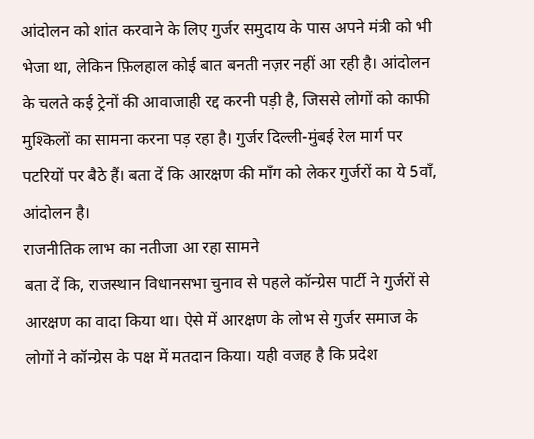आंदोलन को शांत करवाने के लिए गुर्जर समुदाय के पास अपने मंत्री को भी भेजा था, लेकिन फ़िलहाल कोई बात बनती नज़र नहीं आ रही है। आंदोलन के चलते कई ट्रेनों की आवाजाही रद्द करनी पड़ी है, जिससे लोगों को काफी मुश्किलों का सामना करना पड़ रहा है। गुर्जर दिल्ली-मुंबई रेल मार्ग पर पटरियों पर बैठे हैं। बता दें कि आरक्षण की माँग को लेकर गुर्जरों का ये 5वाँ, आंदोलन है।
राजनीतिक लाभ का नतीजा आ रहा सामने
बता दें कि, राजस्थान विधानसभा चुनाव से पहले कॉन्ग्रेस पार्टी ने गुर्जरों से आरक्षण का वादा किया था। ऐसे में आरक्षण के लोभ से गुर्जर समाज के लोगों ने कॉन्ग्रेस के पक्ष में मतदान किया। यही वजह है कि प्रदेश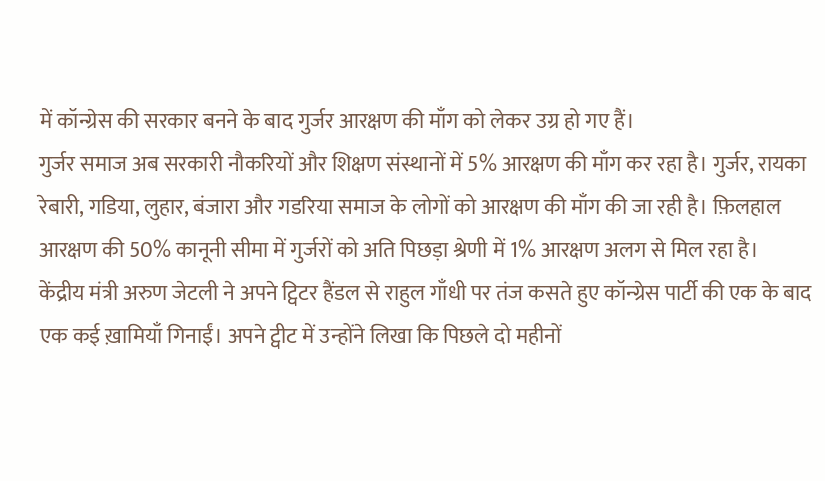में कॉन्ग्रेस की सरकार बनने के बाद गुर्जर आरक्षण की माँग को लेकर उग्र हो गए हैं।
गुर्जर समाज अब सरकारी नौकरियों और शिक्षण संस्थानों में 5% आरक्षण की माँग कर रहा है। गुर्जर, रायका रेबारी, गडिया, लुहार, बंजारा और गडरिया समाज के लोगों को आरक्षण की माँग की जा रही है। फ़िलहाल आरक्षण की 50% कानूनी सीमा में गुर्जरों को अति पिछड़ा श्रेणी में 1% आरक्षण अलग से मिल रहा है।
केंद्रीय मंत्री अरुण जेटली ने अपने ट्विटर हैंडल से राहुल गाँधी पर तंज कसते हुए कॉन्ग्रेस पार्टी की एक के बाद एक कई ख़ामियाँ गिनाईं। अपने ट्वीट में उन्होंने लिखा कि पिछले दो महीनों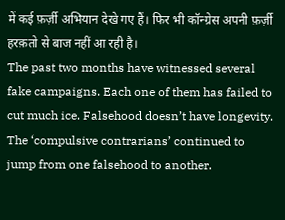में कई फ़र्ज़ी अभियान देखे गए हैं। फिर भी कॉन्ग्रेस अपनी फ़र्ज़ी हरक़तो से बाज नहीं आ रही है।
The past two months have witnessed several fake campaigns. Each one of them has failed to cut much ice. Falsehood doesn’t have longevity. The ‘compulsive contrarians’ continued to jump from one falsehood to another.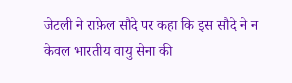जेटली ने राफ़ेल सौदे पर कहा कि इस सौदे ने न केवल भारतीय वायु सेना की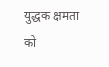युद्धक क्षमता को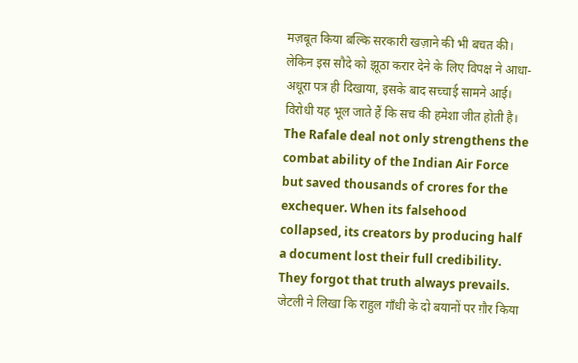मज़बूत किया बल्कि सरकारी खज़ाने की भी बचत की। लेकिन इस सौदे को झूठा करार देने के लिए विपक्ष ने आधा-अधूरा पत्र ही दिखाया, इसके बाद सच्चाई सामने आई। विरोधी यह भूल जाते हैं कि सच की हमेशा जीत होती है।
The Rafale deal not only strengthens the combat ability of the Indian Air Force but saved thousands of crores for the exchequer. When its falsehood collapsed, its creators by producing half a document lost their full credibility. They forgot that truth always prevails.
जेटली ने लिखा कि राहुल गाँधी के दो बयानों पर ग़ौर किया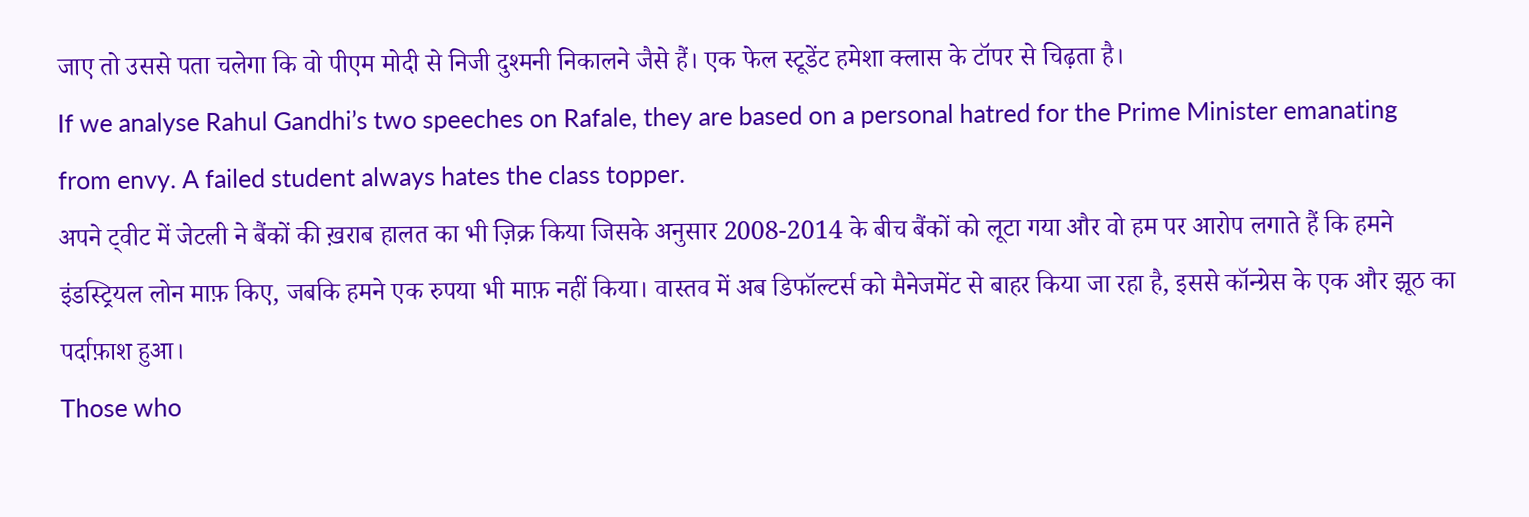जाए तो उससे पता चलेगा कि वो पीएम मोदी से निजी दुश्मनी निकालने जैसे हैं। एक फेल स्टूडेंट हमेशा क्लास के टॉपर से चिढ़ता है।
If we analyse Rahul Gandhi’s two speeches on Rafale, they are based on a personal hatred for the Prime Minister emanating from envy. A failed student always hates the class topper.
अपने ट्वीट में जेटली ने बैंकों की ख़राब हालत का भी ज़िक्र किया जिसके अनुसार 2008-2014 के बीच बैंकों को लूटा गया और वो हम पर आरोप लगाते हैं कि हमने इंडस्ट्रियल लोन माफ़ किए, जबकि हमने एक रुपया भी माफ़ नहीं किया। वास्तव में अब डिफॉल्टर्स को मैनेजमेंट से बाहर किया जा रहा है, इससे कॉन्ग्रेस के एक और झूठ का पर्दाफ़ाश हुआ।
Those who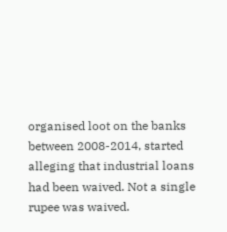organised loot on the banks between 2008-2014, started alleging that industrial loans had been waived. Not a single rupee was waived.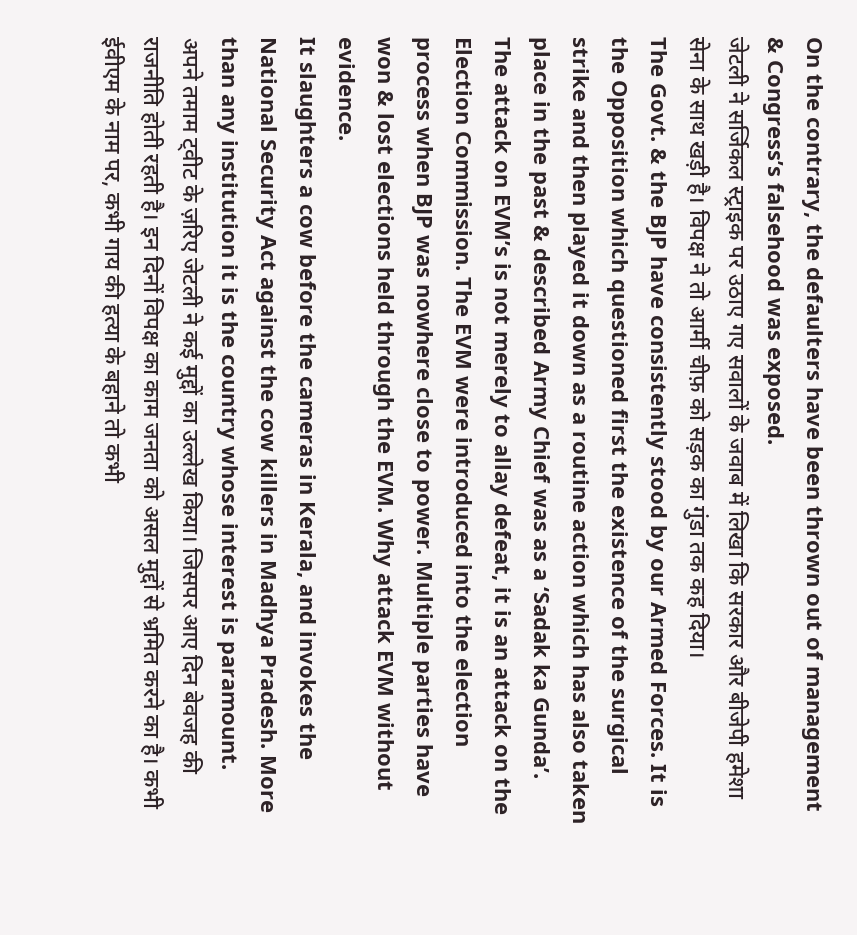On the contrary, the defaulters have been thrown out of management & Congress’s falsehood was exposed.
जेटली ने सर्जिकल स्ट्राइक पर उठाए गए सवालों के जवाब में लिखा कि सरकार और बीजेपी हमेशा सेना के साथ खड़ी है। विपक्ष ने तो आर्मी चीफ़ को सड़क का गुंडा तक कह दिया।
The Govt. & the BJP have consistently stood by our Armed Forces. It is the Opposition which questioned first the existence of the surgical strike and then played it down as a routine action which has also taken place in the past & described Army Chief was as a ‘Sadak ka Gunda’.
The attack on EVM’s is not merely to allay defeat, it is an attack on the Election Commission. The EVM were introduced into the election process when BJP was nowhere close to power. Multiple parties have won & lost elections held through the EVM. Why attack EVM without evidence.
It slaughters a cow before the cameras in Kerala, and invokes the National Security Act against the cow killers in Madhya Pradesh. More than any institution it is the country whose interest is paramount.
अपने तमाम ट्वीट के ज़रिए जेटली ने कई मुद्दों का उल्लेख किया। जिसपर आए दिन बेवजह की राजनीति होती रहती है। इन दिनों विपक्ष का काम जनता को असल मुद्दों से भ्रमित करने का है। कभी ईवीएम के नाम पर, कभी गाय की हत्या के बहाने तो कभी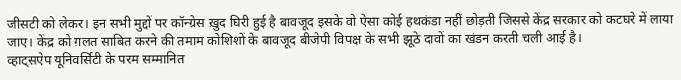जीसटी को लेकर। इन सभी मुद्दों पर कॉन्ग्रेस ख़ुद घिरी हुई है बावजूद इसके वो ऐसा कोई हथकंडा नहीं छोड़ती जिससे केंद्र सरकार को कटघरे में लाया जाए। केंद्र को ग़लत साबित करने की तमाम कोशिशों के बावजूद बीजेपी विपक्ष के सभी झूठे दावों का खंडन करती चली आई है।
व्हाट्सऐप यूनिवर्सिटी के परम सम्मानित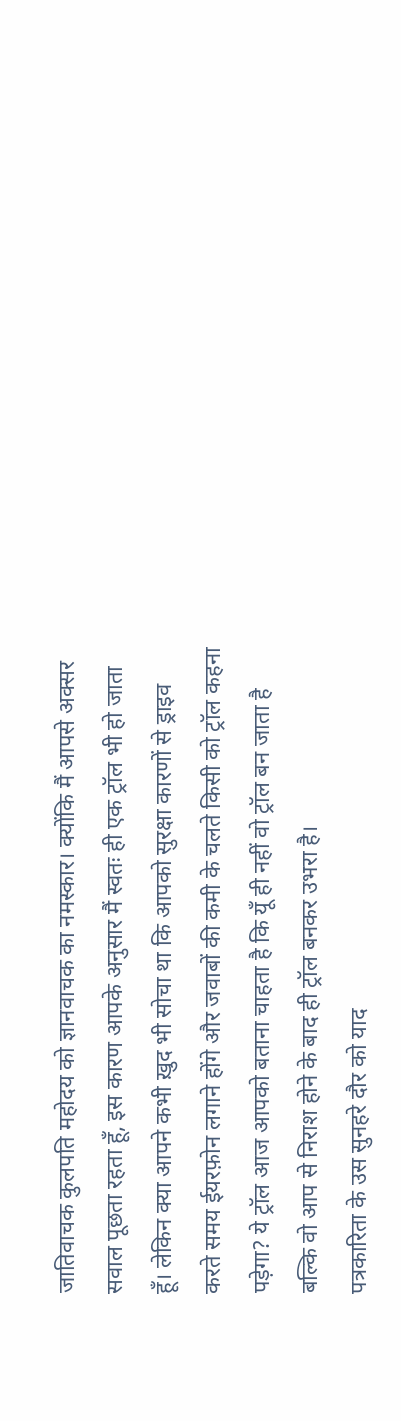जातिवाचक कुलपति महोदय को ज्ञानवाचक का नमस्कार। क्योंकि मैं आपसे अक्सर सवाल पूछता रहता हूँ, इस कारण आपके अनुसार मैं स्वतः ही एक ट्रॉल भी हो जाता हूँ। लेकिन क्या आपने कभी ख़ुद भी सोचा था कि आपको सुरक्षा कारणों से ड्राइव करते समय ईयरफ़ोन लगाने होंगे और जवाबों की कमी के चलते किसी को ट्रॉल कहना पड़ेगा? ये ट्रॉल आज आपको बताना चाहता है कि यूँ ही नहीं वो ट्रॉल बन जाता है बल्कि वो आप से निराश होने के बाद ही ट्रॉल बनकर उभरा है।
पत्रकारिता के उस सुनहरे दौर को याद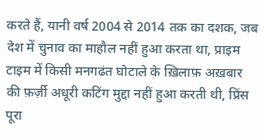करते हैं, यानी वर्ष 2004 से 2014 तक का दशक, जब देश में चुनाव का माहौल नहीं हुआ करता था, प्राइम टाइम में किसी मनगढंत घोटाले के ख़िलाफ़ अख़बार की फ़र्ज़ी अधूरी कटिंग मुद्दा नहीं हुआ करती थी, प्रिंस पूरा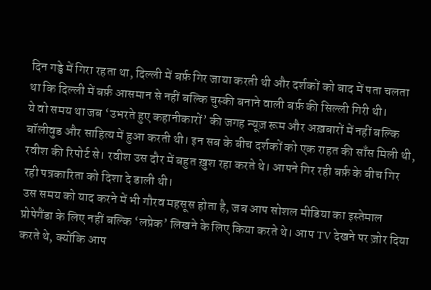दिन गड्ढे में गिरा रहता था, दिल्ली में बर्फ़ गिर जाया करती थी और दर्शकों को बाद में पता चलता था कि दिल्ली में बर्फ़ आसमान से नहीं बल्कि चुस्की बनाने वाली बर्फ़ की सिल्ली गिरी थी।
ये वो समय था जब ‘उभरते हुए कहानीकारों’ की जगह न्यूज़ रूम और अख़बारों में नहीं बल्कि बॉलीवुड और साहित्य में हुआ करती थी। इन सब के बीच दर्शकों को एक राहत की साँस मिली थी, रवीश की रिपोर्ट से। रवीश उस दौर में बहुत ख़ुश रहा करते थे। आपने गिर रही बर्फ़ के बीच गिर रही पत्रकारिता को दिशा दे डाली थी।
उस समय को याद करने में भी गौरव महसूस होता है, जब आप सोशल मीडिया का इस्तेमाल प्रोपेगैंडा के लिए नहीं बल्कि ‘लप्रेक’ लिखने के लिए किया करते थे। आप TV देखने पर ज़ोर दिया करते थे, क्योंकि आप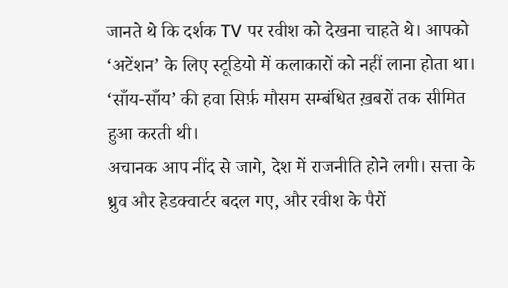जानते थे कि दर्शक TV पर रवीश को देखना चाहते थे। आपको ‘अटेंशन’ के लिए स्टूडियो में कलाकारों को नहीं लाना होता था। ‘साँय-साँय’ की हवा सिर्फ़ मौसम सम्बंधित ख़बरों तक सीमित हुआ करती थी।
अचानक आप नींद से जागे, देश में राजनीति होने लगी। सत्ता के ध्रुव और हेडक्वार्टर बदल गए, और रवीश के पैरों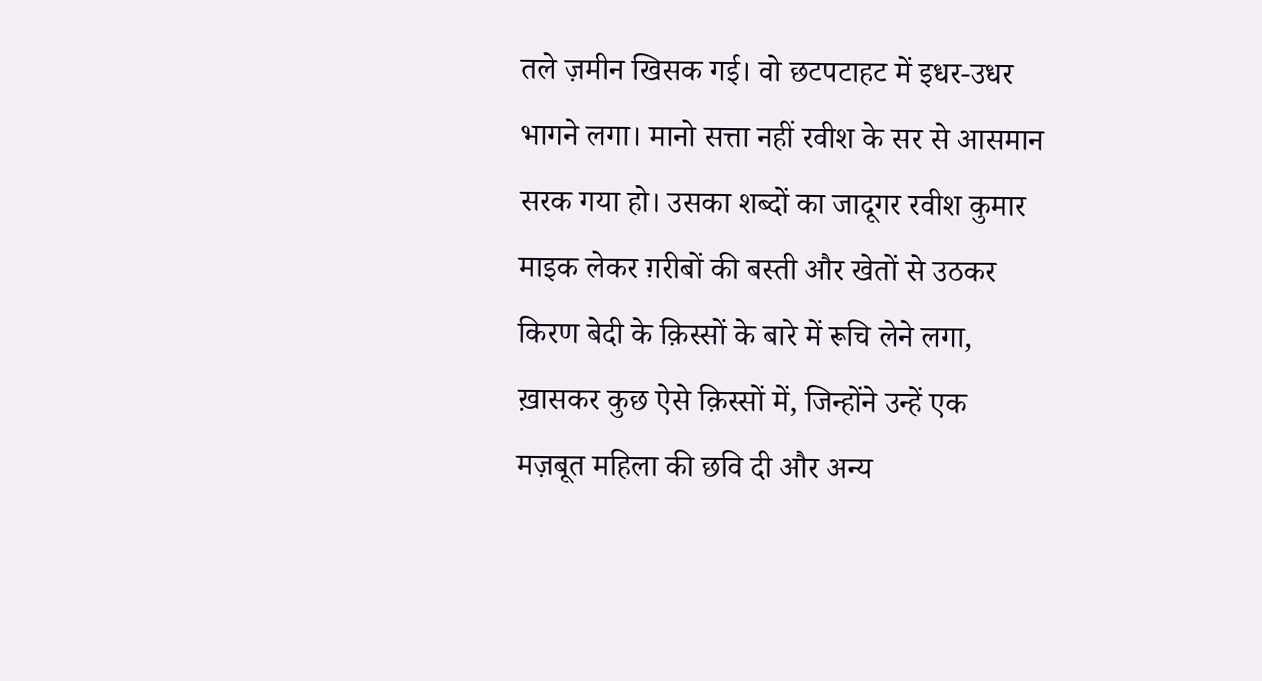तले ज़मीन खिसक गई। वो छटपटाहट में इधर-उधर भागने लगा। मानो सत्ता नहीं रवीश के सर से आसमान सरक गया हो। उसका शब्दों का जादूगर रवीश कुमार माइक लेकर ग़रीबों की बस्ती और खेतों से उठकर किरण बेदी के क़िस्सों के बारे में रूचि लेने लगा, ख़ासकर कुछ ऐसे क़िस्सों में, जिन्होंने उन्हें एक मज़बूत महिला की छवि दी और अन्य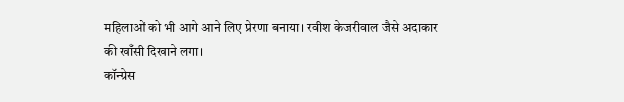महिलाओं को भी आगे आने लिए प्रेरणा बनाया। रवीश केजरीवाल जैसे अदाकार की खाँसी दिखाने लगा।
कॉन्ग्रेस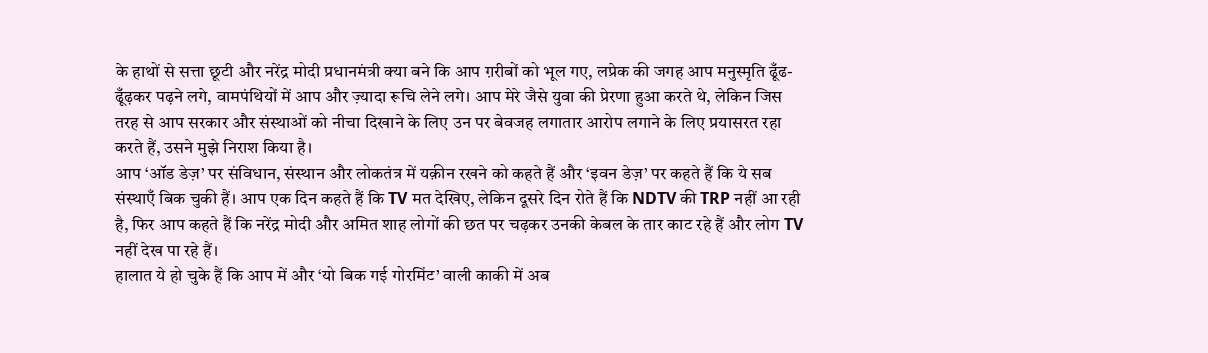के हाथों से सत्ता छूटी और नरेंद्र मोदी प्रधानमंत्री क्या बने कि आप ग़रीबों को भूल गए, लप्रेक की जगह आप मनुस्मृति ढूँढ-ढूँढ़कर पढ़ने लगे, वामपंथियों में आप और ज़्यादा रूचि लेने लगे। आप मेरे जैसे युवा की प्रेरणा हुआ करते थे, लेकिन जिस तरह से आप सरकार और संस्थाओं को नीचा दिखाने के लिए उन पर बेवजह लगातार आरोप लगाने के लिए प्रयासरत रहा करते हैं, उसने मुझे निराश किया है।
आप ‘ऑड डेज़’ पर संविधान, संस्थान और लोकतंत्र में यक़ीन रखने को कहते हैं और ‘इवन डेज़’ पर कहते हैं कि ये सब संस्थाएँ बिक चुकी हैं। आप एक दिन कहते हैं कि TV मत देखिए, लेकिन दूसरे दिन रोते हैं कि NDTV की TRP नहीं आ रही है, फिर आप कहते हैं कि नरेंद्र मोदी और अमित शाह लोगों की छत पर चढ़कर उनकी केबल के तार काट रहे हैं और लोग TV नहीं देख पा रहे हैं।
हालात ये हो चुके हैं कि आप में और ‘यो बिक गई गोरमिंट’ वाली काकी में अब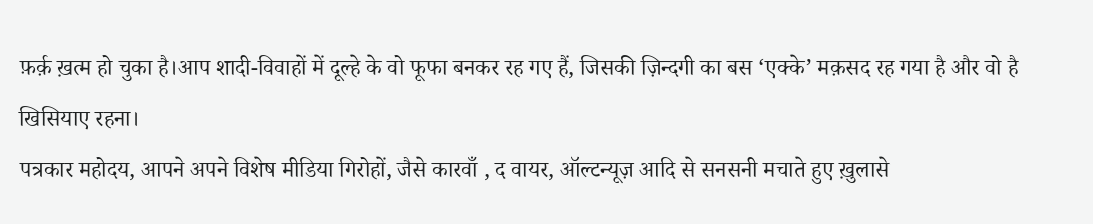फ़र्क़ ख़त्म हो चुका है।आप शादी-विवाहों में दूल्हे के वो फूफा बनकर रह गए हैं, जिसकी ज़िन्दगी का बस ‘एक्के’ मक़सद रह गया है और वो है खिसियाए रहना।
पत्रकार महोदय, आपने अपने विशेष मीडिया गिरोहों, जैसे कारवाँ , द वायर, ऑल्टन्यूज़ आदि से सनसनी मचाते हुए ख़ुलासे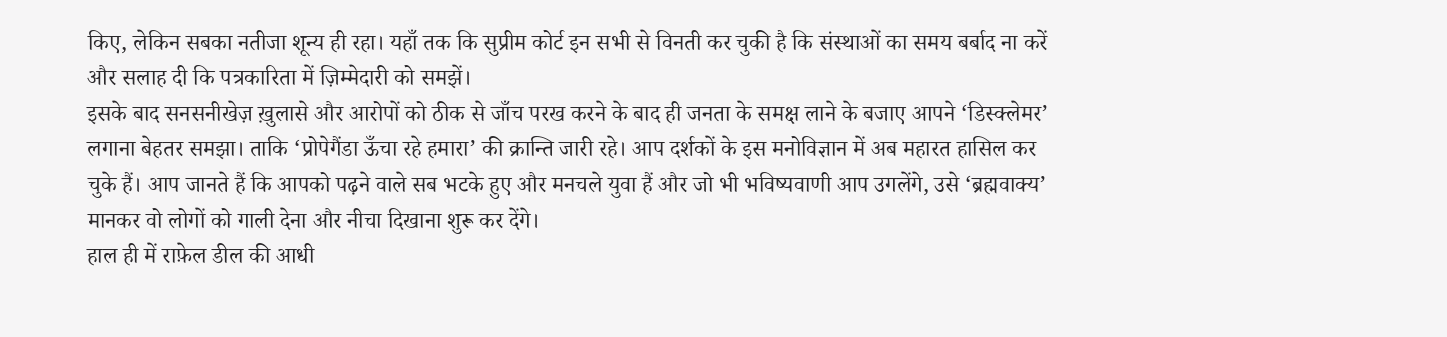किए, लेकिन सबका नतीजा शून्य ही रहा। यहाँ तक कि सुप्रीम कोर्ट इन सभी से विनती कर चुकी है कि संस्थाओं का समय बर्बाद ना करें और सलाह दी कि पत्रकारिता में ज़िम्मेदारी को समझें।
इसके बाद सनसनीखेज़ ख़ुलासे और आरोपों को ठीक से जाँच परख करने के बाद ही जनता के समक्ष लाने के बजाए आपने ‘डिस्क्लेमर’ लगाना बेहतर समझा। ताकि ‘प्रोपेगैंडा ऊँचा रहे हमारा’ की क्रान्ति जारी रहे। आप दर्शकों के इस मनोविज्ञान में अब महारत हासिल कर चुके हैं। आप जानते हैं कि आपको पढ़ने वाले सब भटके हुए और मनचले युवा हैं और जो भी भविष्यवाणी आप उगलेंगे, उसे ‘ब्रह्मवाक्य’ मानकर वो लोगों को गाली देना और नीचा दिखाना शुरू कर देंगे।
हाल ही में राफ़ेल डील की आधी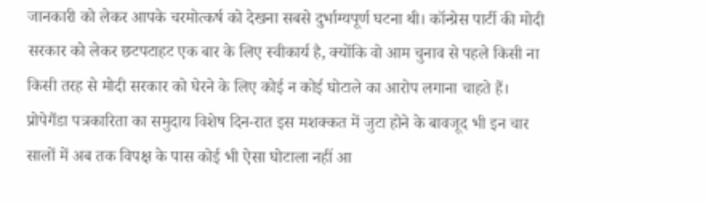जानकारी को लेकर आपके चरमोत्कर्ष को देखना सबसे दुर्भाग्यपूर्ण घटना थी। कॉन्ग्रेस पार्टी की मोदी सरकार को लेकर छटपटाहट एक बार के लिए स्वीकार्य है, क्योंकि वो आम चुनाव से पहले किसी ना किसी तरह से मोदी सरकार को घेरने के लिए कोई न कोई घोटाले का आरोप लगाना चाहते हैं। प्रोपेगैंडा पत्रकारिता का समुदाय विशेष दिन-रात इस मशक्कत में जुटा होने के बावजूद भी इन चार सालों में अब तक विपक्ष के पास कोई भी ऐसा घोटाला नहीं आ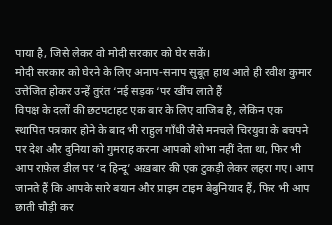पाया है, जिसे लेकर वो मोदी सरकार को घेर सकें।
मोदी सरकार को घेरने के लिए अनाप-सनाप सुबूत हाथ आते ही रवीश कुमार उत्तेजित होकर उन्हें तुरंत ‘नई सड़क ‘पर खींच लाते हैं
विपक्ष के दलों की छटपटाहट एक बार के लिए वाजिब है, लेकिन एक स्थापित पत्रकार होने के बाद भी राहुल गाँधी जैसे मनचले चिरयुवा के बचपने पर देश और दुनिया को गुमराह करना आपको शोभा नहीं देता था, फिर भी आप राफ़ेल डील पर ‘द हिन्दू’ अख़बार की एक टुकड़ी लेकर लहरा गए। आप जानते हैं कि आपके सारे बयान और प्राइम टाइम बेबुनियाद हैं, फिर भी आप छाती चौड़ी कर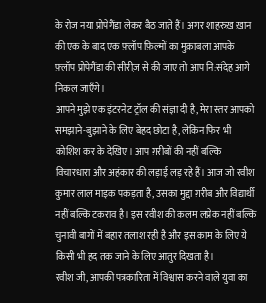के रोज नया प्रोपेगैंडा लेकर बैठ जाते हैं। अगर शाहरुख़ ख़ान की एक के बाद एक फ़्लॉप फ़िल्मों का मुक़ाबला आपके फ़्लॉप प्रोपेगैंडा की सीरीज़ से की जाए तो आप नि:संदेह आगे निकल जाएँगे।
आपने मुझे एक इंटरनेट ट्रॉल की संज्ञा दी है, मेरा स्तर आपको समझाने-बुझाने के लिए बेहद छोटा है, लेकिन फिर भी कोशिश कर के देखिए। आप ग़रीबों की नहीं बल्कि विचारधारा और अहंकार की लड़ाई लड़ रहे हैं। आज जो रवीश कुमार लाल माइक पकड़ता है, उसका मुद्दा ग़रीब और विद्यार्थी नहीं बल्कि टकराव है। इस रवीश की कलम लप्रेक नहीं बल्कि चुनावी बागों में बहार तलाश रही है और इस काम के लिए ये किसी भी हद तक जाने के लिए आतुर दिखता है।
रवीश जी, आपकी पत्रकारिता में विश्वास करने वाले युवा का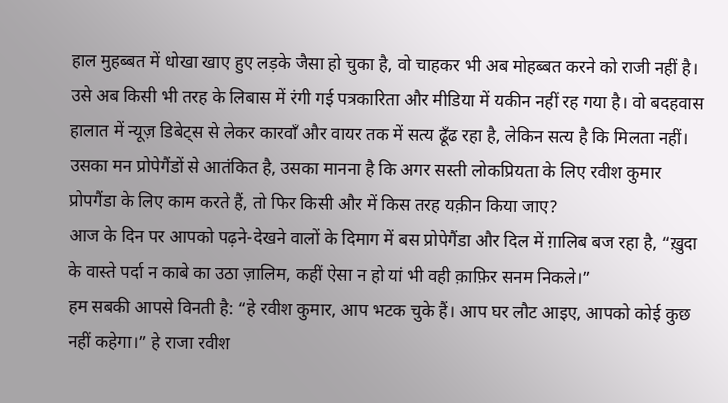हाल मुहब्बत में धोखा खाए हुए लड़के जैसा हो चुका है, वो चाहकर भी अब मोहब्बत करने को राजी नहीं है। उसे अब किसी भी तरह के लिबास में रंगी गई पत्रकारिता और मीडिया में यकीन नहीं रह गया है। वो बदहवास हालात में न्यूज़ डिबेट्स से लेकर कारवाँ और वायर तक में सत्य ढूँढ रहा है, लेकिन सत्य है कि मिलता नहीं। उसका मन प्रोपेगैंडों से आतंकित है, उसका मानना है कि अगर सस्ती लोकप्रियता के लिए रवीश कुमार प्रोपगैंडा के लिए काम करते हैं, तो फिर किसी और में किस तरह यक़ीन किया जाए?
आज के दिन पर आपको पढ़ने-देखने वालों के दिमाग में बस प्रोपेगैंडा और दिल में ग़ालिब बज रहा है, “ख़ुदा के वास्ते पर्दा न काबे का उठा ज़ालिम, कहीं ऐसा न हो यां भी वही क़ाफ़िर सनम निकले।”
हम सबकी आपसे विनती है: “हे रवीश कुमार, आप भटक चुके हैं। आप घर लौट आइए, आपको कोई कुछ नहीं कहेगा।” हे राजा रवीश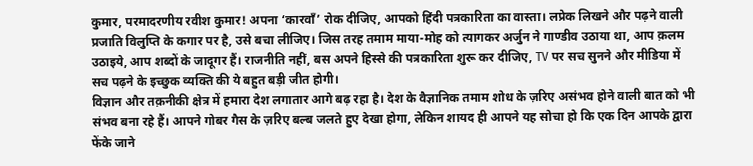कुमार, परमादरणीय रवीश कुमार! अपना ‘कारवाँ’ रोक दीजिए, आपको हिंदी पत्रकारिता का वास्ता। लप्रेक लिखने और पढ़ने वाली प्रजाति विलुप्ति के कगार पर है, उसे बचा लीजिए। जिस तरह तमाम माया-मोह को त्यागकर अर्जुन ने गाण्डीव उठाया था, आप क़लम उठाइये, आप शब्दों के जादूगर हैं। राजनीति नहीं, बस अपने हिस्से की पत्रकारिता शुरू कर दीजिए, TV पर सच सुनने और मीडिया में सच पढ़ने के इच्छुक व्यक्ति की ये बहुत बड़ी जीत होगी।
विज्ञान और तक़नीकी क्षेत्र में हमारा देश लगातार आगे बढ़ रहा है। देश के वैज्ञानिक तमाम शोध के ज़रिए असंभव होने वाली बात को भी संभव बना रहे हैं। आपने गोबर गैस के ज़रिए बल्ब जलते हुए देखा होगा, लेकिन शायद ही आपने यह सोचा हो कि एक दिन आपके द्वारा फेंके जाने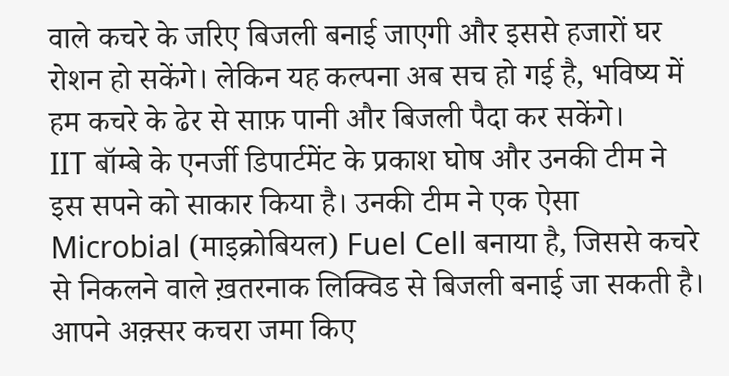वाले कचरे के जरिए बिजली बनाई जाएगी और इससे हजारों घर रोशन हो सकेंगे। लेकिन यह कल्पना अब सच हो गई है, भविष्य में हम कचरे के ढेर से साफ़ पानी और बिजली पैदा कर सकेंगे।
IIT बॉम्बे के एनर्जी डिपार्टमेंट के प्रकाश घोष और उनकी टीम ने इस सपने को साकार किया है। उनकी टीम ने एक ऐसा Microbial (माइक्रोबियल) Fuel Cell बनाया है, जिससे कचरे से निकलने वाले ख़तरनाक लिक्विड से बिजली बनाई जा सकती है।
आपने अक़्सर कचरा जमा किए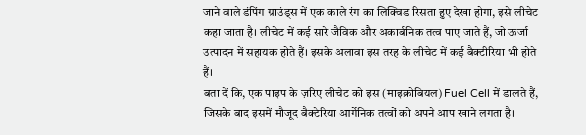जाने वाले डंपिंग ग्राउंड्स में एक काले रंग का लिक्विड रिसता हुए देखा होगा, इसे लीचेट कहा जाता है। लीचेट में कई सारे जैविक और अकार्बनिक तत्व पाए जाते हैं, जो ऊर्जा उत्पादन में सहायक होते हैं। इसके अलावा इस तरह के लीचेट में कई बैक्टीरिया भी होते हैं।
बता दें कि, एक पाइप के ज़रिए लीचेट को इस (माइक्रोबियल) Fuel Cell में डालते हैं, जिसके बाद इसमें मौजूद बैक्टेरिया आर्गेनिक तत्वों को अपने आप खाने लगता है।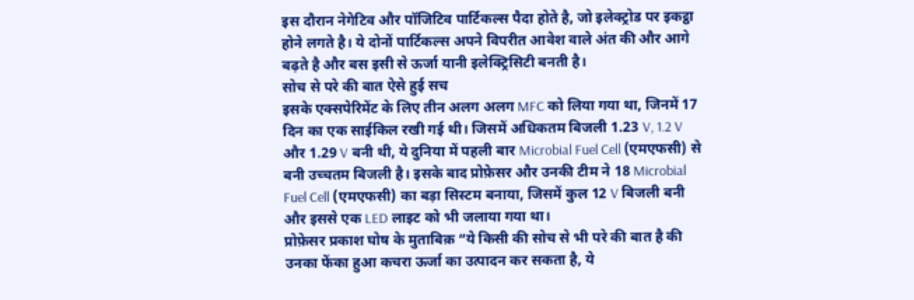इस दौरान नेगेटिव और पॉजिटिव पार्टिकल्स पैदा होते है, जो इलेक्ट्रोड पर इकट्ठा होने लगते है। ये दोनों पार्टिकल्स अपने विपरीत आवेश वाले अंत की और आगे बढ़ते है और बस इसी से ऊर्जा यानी इलेक्ट्रिसिटी बनती है।
सोच से परे की बात ऐसे हुई सच
इसके एक्सपेरिमेंट के लिए तीन अलग अलग MFC को लिया गया था, जिनमें 17 दिन का एक साईकिल रखी गई थी। जिसमें अधिकतम बिजली 1.23 V, 1.2 V और 1.29 V बनी थी, ये दुनिया में पहली बार Microbial Fuel Cell (एमएफसी) से बनी उच्चतम बिजली है। इसके बाद प्रोफ़ेसर और उनकी टीम ने 18 Microbial Fuel Cell (एमएफसी) का बड़ा सिस्टम बनाया, जिसमें कुल 12 V बिजली बनी और इससे एक LED लाइट को भी जलाया गया था।
प्रोफ़ेसर प्रकाश घोष के मुताबिक़ “ये किसी की सोच से भी परे की बात है की उनका फेंका हुआ कचरा ऊर्जा का उत्पादन कर सकता है, ये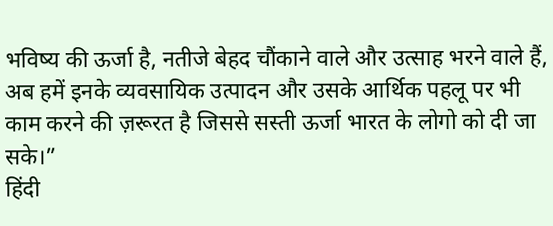भविष्य की ऊर्जा है, नतीजे बेहद चौंकाने वाले और उत्साह भरने वाले हैं, अब हमें इनके व्यवसायिक उत्पादन और उसके आर्थिक पहलू पर भी काम करने की ज़रूरत है जिससे सस्ती ऊर्जा भारत के लोगो को दी जा सके।”
हिंदी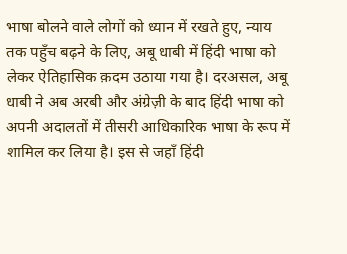भाषा बोलने वाले लोगों को ध्यान में रखते हुए, न्याय तक पहुँच बढ़ने के लिए, अबू धाबी में हिंदी भाषा को लेकर ऐतिहासिक क़दम उठाया गया है। दरअसल, अबू धाबी ने अब अरबी और अंग्रेज़ी के बाद हिंदी भाषा को अपनी अदालतों में तीसरी आधिकारिक भाषा के रूप में शामिल कर लिया है। इस से जहाँ हिंदी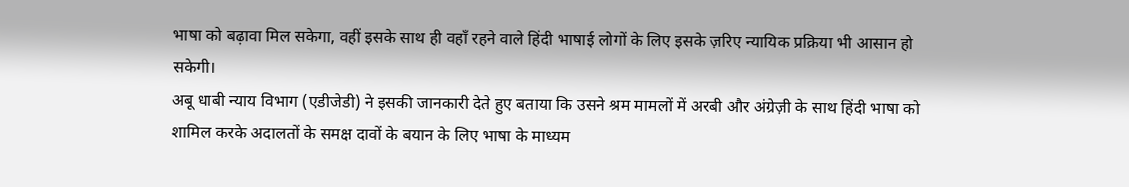भाषा को बढ़ावा मिल सकेगा, वहीं इसके साथ ही वहाँ रहने वाले हिंदी भाषाई लोगों के लिए इसके ज़रिए न्यायिक प्रक्रिया भी आसान हो सकेगी।
अबू धाबी न्याय विभाग (एडीजेडी) ने इसकी जानकारी देते हुए बताया कि उसने श्रम मामलों में अरबी और अंग्रेज़ी के साथ हिंदी भाषा को शामिल करके अदालतों के समक्ष दावों के बयान के लिए भाषा के माध्यम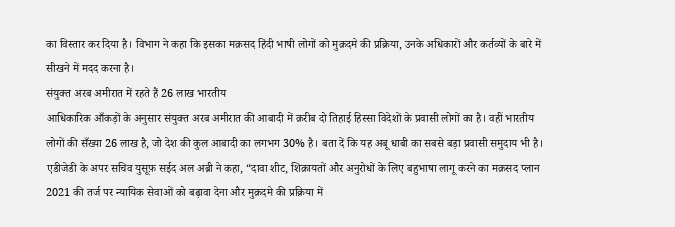का विस्तार कर दिया है। विभाग ने कहा कि इसका मक़सद हिंदी भाषी लोगों को मुक़दमे की प्रक्रिया, उनके अधिकारों और कर्तव्यों के बारे में सीखने में मदद करना है।
संयुक्त अरब अमीरात में रहते हैं 26 लाख भारतीय
आधिकारिक आँकड़ों के अनुसार संयुक्त अरब अमीरात की आबादी में क़रीब दो तिहाई हिस्सा विदेशों के प्रवासी लोगों का है। वहीं भारतीय लोगों की सँख्या 26 लाख है, जो देश की कुल आबादी का लगभग 30% है। बता दें कि यह अबू धाबी का सबसे बड़ा प्रवासी समुदाय भी है।
एडीजेडी के अपर सचिव युसूफ़ सईद अल अब्री ने कहा, “दावा शीट, शिक़ायतों और अनुरोधों के लिए बहुभाषा लागू करने का मक़सद प्लान 2021 की तर्ज पर न्यायिक सेवाओं को बढ़ावा देना और मुक़दमे की प्रक्रिया में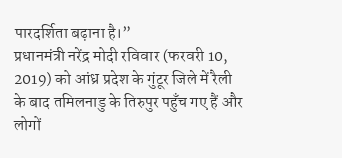पारदर्शिता बढ़ाना है।”
प्रधानमंत्री नरेंद्र मोदी रविवार (फरवरी 10, 2019) को आंध्र प्रदेश के गुंटूर जिले में रैली के बाद तमिलनाडु के तिरुपुर पहुँच गए हैं और लोगों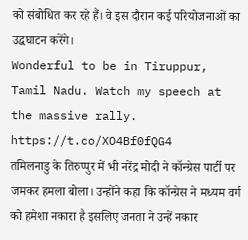को संबोधित कर रहे हैं। वे इस दौरान कई परियोजनाओं का उद्धघाटन करेंगे।
Wonderful to be in Tiruppur, Tamil Nadu. Watch my speech at the massive rally. https://t.co/XO4Bf0fQG4
तमिलनाडु के तिरुप्पुर में भी नरेंद्र मोदी ने कॉन्ग्रेस पार्टी पर जमकर हमला बोला। उन्होंने कहा कि कॉन्ग्रेस ने मध्यम वर्ग को हमेशा नकारा है इसलिए जनता ने उन्हें नकार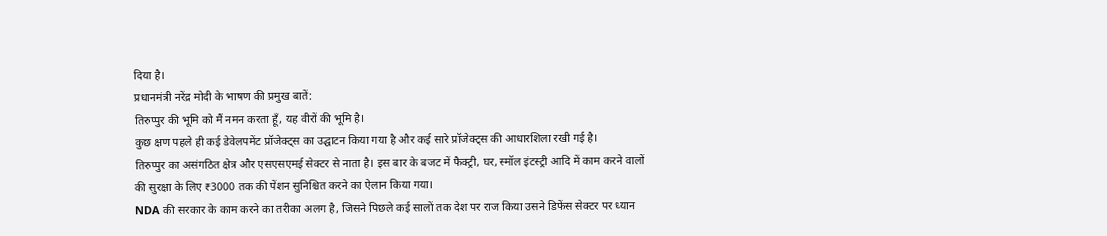दिया है।
प्रधानमंत्री नरेंद्र मोदी के भाषण की प्रमुख बातें:
तिरुप्पुर की भूमि को मैं नमन करता हूँ, यह वीरों की भूमि है।
कुछ क्षण पहले ही कई डेवेलपमेंट प्रॉजेक्ट्स का उद्घाटन किया गया है और कई सारे प्रॉजेक्ट्स की आधारशिला रखी गई है।
तिरुप्पुर का असंगठित क्षेत्र और एसएसएमई सेक्टर से नाता है। इस बार के बजट में फैक्ट्री, घर, स्मॉल इंटस्ट्री आदि में काम करने वालों की सुरक्षा के लिए ₹3000 तक की पेंशन सुनिश्चित करने का ऐलान किया गया।
NDA की सरकार के काम करने का तरीका अलग है, जिसने पिछले कई सालों तक देश पर राज किया उसने डिफेंस सेक्टर पर ध्यान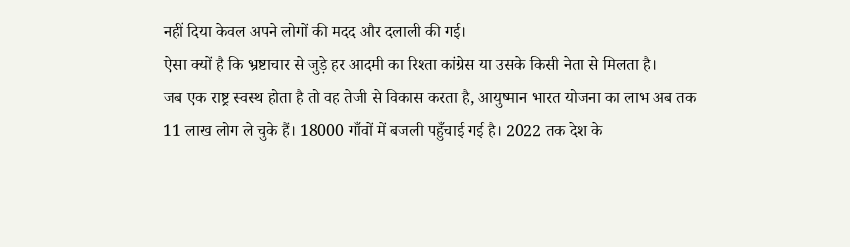नहीं दिया केवल अपने लोगों की मदद और दलाली की गई।
ऐसा क्यों है कि भ्रष्टाचार से जुड़े हर आदमी का रिश्ता कांग्रेस या उसके किसी नेता से मिलता है।
जब एक राष्ट्र स्वस्थ होता है तो वह तेजी से विकास करता है, आयुष्मान भारत योजना का लाभ अब तक 11 लाख लोग ले चुके हैं। 18000 गाँवों में बजली पहुँचाई गई है। 2022 तक देश के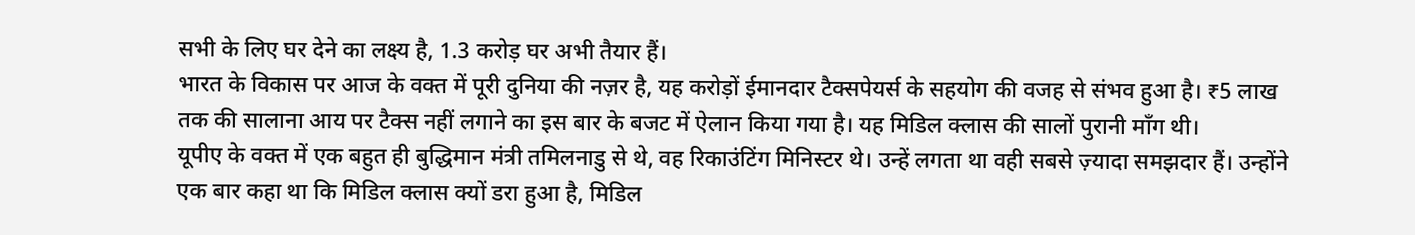सभी के लिए घर देने का लक्ष्य है, 1.3 करोड़ घर अभी तैयार हैं।
भारत के विकास पर आज के वक्त में पूरी दुनिया की नज़र है, यह करोड़ों ईमानदार टैक्सपेयर्स के सहयोग की वजह से संभव हुआ है। ₹5 लाख तक की सालाना आय पर टैक्स नहीं लगाने का इस बार के बजट में ऐलान किया गया है। यह मिडिल क्लास की सालों पुरानी माँग थी।
यूपीए के वक्त में एक बहुत ही बुद्धिमान मंत्री तमिलनाडु से थे, वह रिकाउंटिंग मिनिस्टर थे। उन्हें लगता था वही सबसे ज़्यादा समझदार हैं। उन्होंने एक बार कहा था कि मिडिल क्लास क्यों डरा हुआ है, मिडिल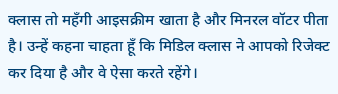क्लास तो महँगी आइसक्रीम खाता है और मिनरल वॉटर पीता है। उन्हें कहना चाहता हूँ कि मिडिल क्लास ने आपको रिजेक्ट कर दिया है और वे ऐसा करते रहेंगे।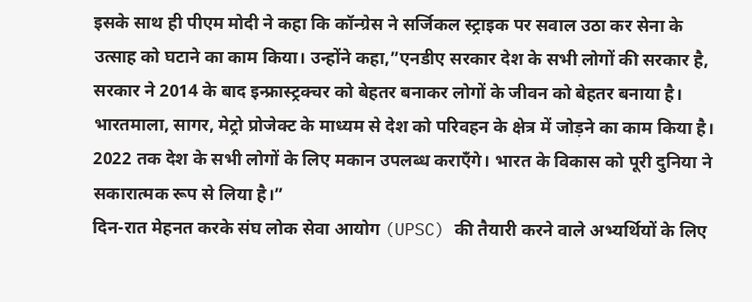इसके साथ ही पीएम मोदी ने कहा कि कॉन्ग्रेस ने सर्जिकल स्ट्राइक पर सवाल उठा कर सेना के उत्साह को घटाने का काम किया। उन्होंने कहा,”एनडीए सरकार देश के सभी लोगों की सरकार है, सरकार ने 2014 के बाद इन्फ्रास्ट्रक्चर को बेहतर बनाकर लोगों के जीवन को बेहतर बनाया है। भारतमाला, सागर, मेट्रो प्रोजेक्ट के माध्यम से देश को परिवहन के क्षेत्र में जोड़ने का काम किया है। 2022 तक देश के सभी लोगों के लिए मकान उपलब्ध कराएँगे। भारत के विकास को पूरी दुनिया ने सकारात्मक रूप से लिया है।”
दिन-रात मेहनत करके संघ लोक सेवा आयोग (UPSC) की तैयारी करने वाले अभ्यर्थियों के लिए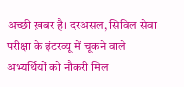अच्छी ख़बर है। दरअसल, सिविल सेवा परीक्षा के इंटरव्यू में चूकने वाले अभ्यर्थियों को नौकरी मिल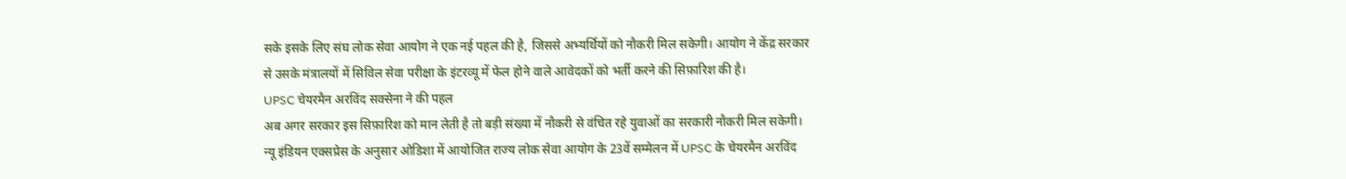सके इसके लिए संघ लोक सेवा आयोग ने एक नई पहल की है, जिससे अभ्यर्थियों को नौकरी मिल सकेगी। आयोग ने केंद्र सरकार से उसके मंत्रालयों में सिविल सेवा परीक्षा के इंटरव्यू में फेल होने वाले आवेदकों को भर्ती करने की सिफ़ारिश की है।
UPSC चेयरमैन अरविंद सक्सेना ने की पहल
अब अगर सरकार इस सिफ़ारिश को मान लेती है तो बड़ी संख्या में नौकरी से वंचित रहे युवाओं का सरकारी नौकरी मिल सकेगी। न्यू इंडियन एक्सप्रेस के अनुसार ओडिशा में आयोजित राज्य लोक सेवा आयोग के 23वें सम्मेलन में UPSC के चेयरमैन अरविंद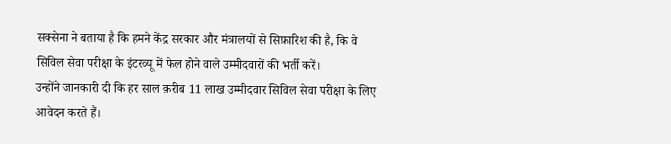सक्सेना ने बताया है कि हमने केंद्र सरकार और मंत्रालयों से सिफ़ारिश की है, कि वे सिविल सेवा परीक्षा के इंटरव्यू में फेल होने वाले उम्मीदवारों की भर्ती करें।
उन्होंने जानकारी दी कि हर साल क़रीब 11 लाख उम्मीदवार सिविल सेवा परीक्षा के लिए आवेदन करते हैं।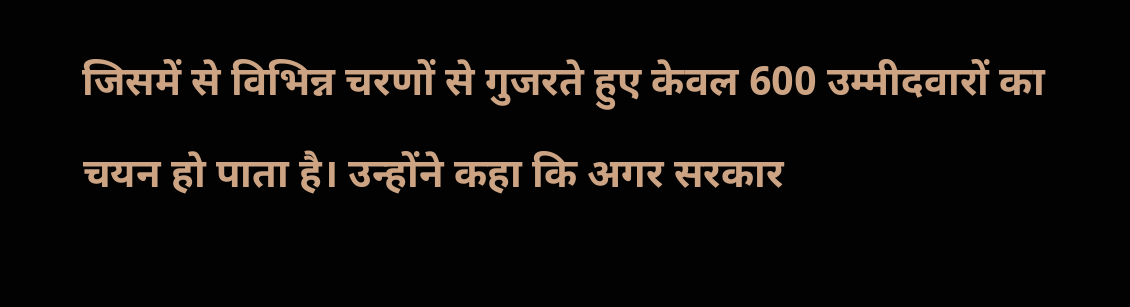जिसमें से विभिन्न चरणों से गुजरते हुए केवल 600 उम्मीदवारों का चयन हो पाता है। उन्होंने कहा कि अगर सरकार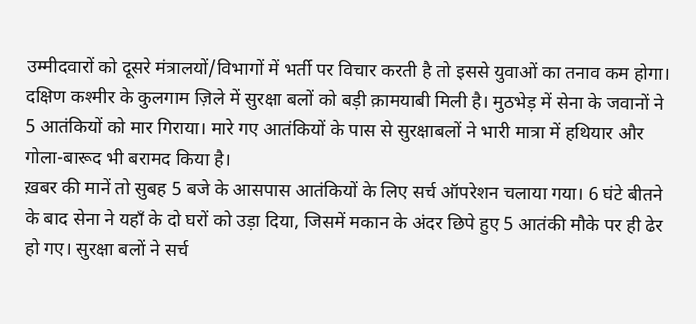उम्मीदवारों को दूसरे मंत्रालयों/विभागों में भर्ती पर विचार करती है तो इससे युवाओं का तनाव कम होगा।
दक्षिण कश्मीर के कुलगाम ज़िले में सुरक्षा बलों को बड़ी क़ामयाबी मिली है। मुठभेड़ में सेना के जवानों ने 5 आतंकियों को मार गिराया। मारे गए आतंकियों के पास से सुरक्षाबलों ने भारी मात्रा में हथियार और गोला-बारूद भी बरामद किया है।
ख़बर की मानें तो सुबह 5 बजे के आसपास आतंकियों के लिए सर्च ऑपरेशन चलाया गया। 6 घंटे बीतने के बाद सेना ने यहाँ के दो घरों को उड़ा दिया, जिसमें मकान के अंदर छिपे हुए 5 आतंकी मौके पर ही ढेर हो गए। सुरक्षा बलों ने सर्च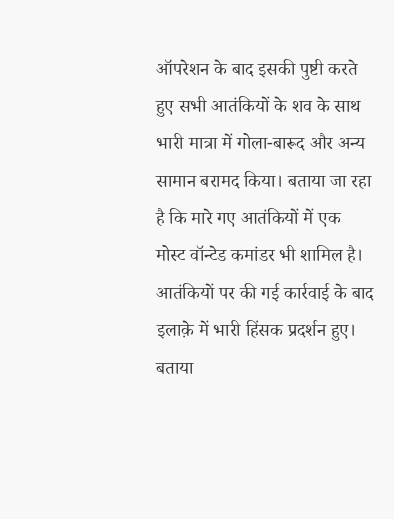ऑपरेशन के बाद इसकी पुष्टी करते हुए सभी आतंकियों के शव के साथ भारी मात्रा में गोला-बारूद और अन्य सामान बरामद किया। बताया जा रहा है कि मारे गए आतंकियों में एक मोस्ट वॉन्टेड कमांडर भी शामिल है।
आतंकियों पर की गई कार्रवाई के बाद इलाक़े में भारी हिंसक प्रदर्शन हुए। बताया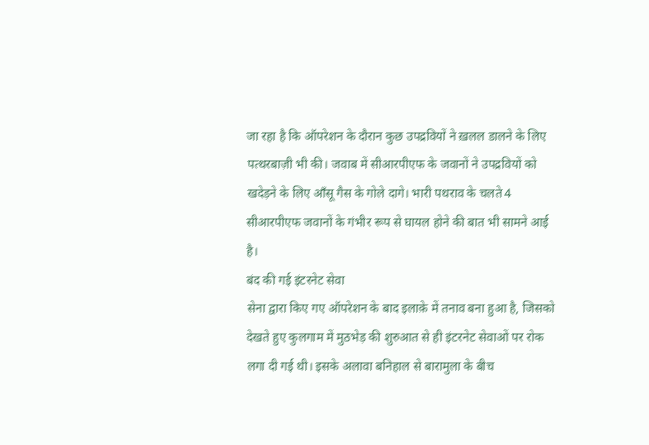जा रहा है कि ऑपरेशन के दौरान कुछ उपद्रवियों ने ख़लल डालने के लिए पत्थरबाज़ी भी की। जवाब में सीआरपीएफ के जवानों ने उपद्रवियों को खदेड़ने के लिए आँसू गैस के गोले दागे। भारी पथराव के चलते 4 सीआरपीएफ जवानों के गंभीर रूप से घायल होने की बात भी सामने आई है।
बंद की गई इंटरनेट सेवा
सेना द्वारा किए गए ऑपरेशन के बाद इलाक़े में तनाव बना हुआ है, जिसको देखते हुए कुलगाम में मुठभेड़ की शुरुआत से ही इंटरनेट सेवाओं पर रोक लगा दी गई थी। इसके अलावा बनिहाल से बारामुला के बीच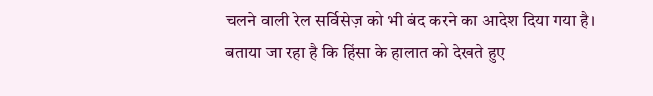चलने वाली रेल सर्विसेज़ को भी बंद करने का आदेश दिया गया है। बताया जा रहा है कि हिंसा के हालात को देखते हुए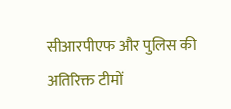सीआरपीएफ और पुलिस की अतिरिक्त टीमों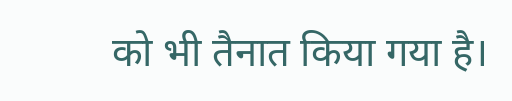को भी तैनात किया गया है।